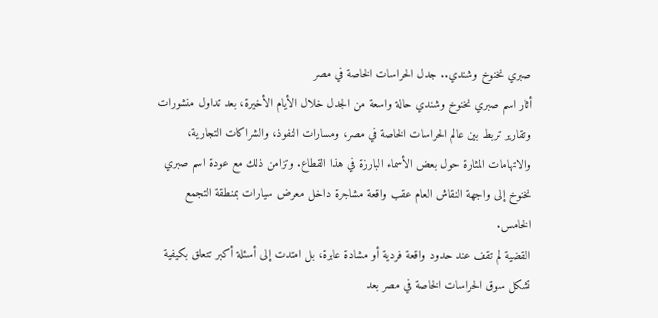صبري نخنوخ وشندي.. جدل الحراسات الخاصة في مصر
أثار اسم صبري نخنوخ وشندي حالة واسعة من الجدل خلال الأيام الأخيرة، بعد تداول منشورات وتقارير تربط بين عالم الحراسات الخاصة في مصر، ومسارات النفوذ، والشراكات التجارية، والاتهامات المثارة حول بعض الأسماء البارزة في هذا القطاع. وتزامن ذلك مع عودة اسم صبري نخنوخ إلى واجهة النقاش العام عقب واقعة مشاجرة داخل معرض سيارات بمنطقة التجمع الخامس.
القضية لم تقف عند حدود واقعة فردية أو مشادة عابرة، بل امتدت إلى أسئلة أكبر تتعلق بكيفية تشكل سوق الحراسات الخاصة في مصر بعد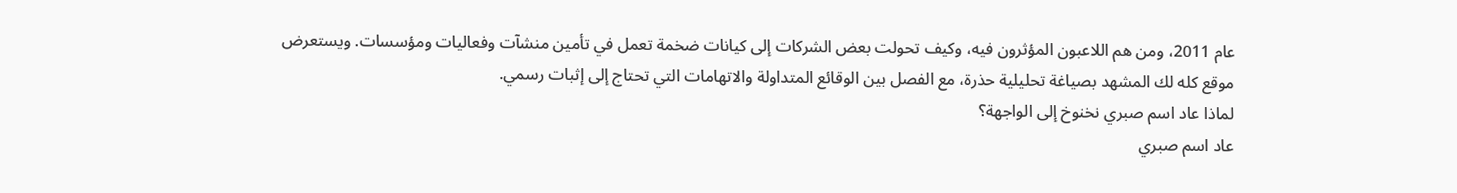عام 2011، ومن هم اللاعبون المؤثرون فيه، وكيف تحولت بعض الشركات إلى كيانات ضخمة تعمل في تأمين منشآت وفعاليات ومؤسسات. ويستعرض موقع كله لك المشهد بصياغة تحليلية حذرة، مع الفصل بين الوقائع المتداولة والاتهامات التي تحتاج إلى إثبات رسمي.
لماذا عاد اسم صبري نخنوخ إلى الواجهة؟
عاد اسم صبري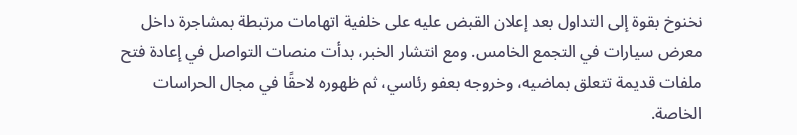نخنوخ بقوة إلى التداول بعد إعلان القبض عليه على خلفية اتهامات مرتبطة بمشاجرة داخل معرض سيارات في التجمع الخامس. ومع انتشار الخبر، بدأت منصات التواصل في إعادة فتح ملفات قديمة تتعلق بماضيه، وخروجه بعفو رئاسي، ثم ظهوره لاحقًا في مجال الحراسات الخاصة.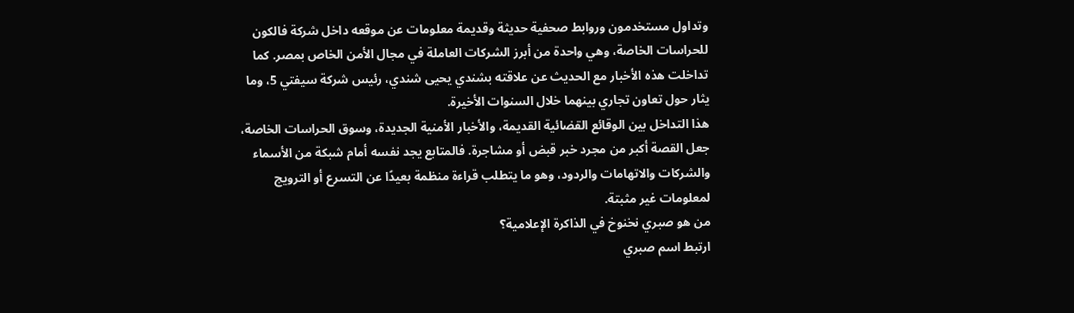وتداول مستخدمون وروابط صحفية حديثة وقديمة معلومات عن موقعه داخل شركة فالكون للحراسات الخاصة، وهي واحدة من أبرز الشركات العاملة في مجال الأمن الخاص بمصر. كما تداخلت هذه الأخبار مع الحديث عن علاقته بشندي يحيى شندي، رئيس شركة سيفتي 5، وما يثار حول تعاون تجاري بينهما خلال السنوات الأخيرة.
هذا التداخل بين الوقائع القضائية القديمة، والأخبار الأمنية الجديدة، وسوق الحراسات الخاصة، جعل القصة أكبر من مجرد خبر قبض أو مشاجرة. فالمتابع يجد نفسه أمام شبكة من الأسماء والشركات والاتهامات والردود، وهو ما يتطلب قراءة منظمة بعيدًا عن التسرع أو الترويج لمعلومات غير مثبتة.
من هو صبري نخنوخ في الذاكرة الإعلامية؟
ارتبط اسم صبري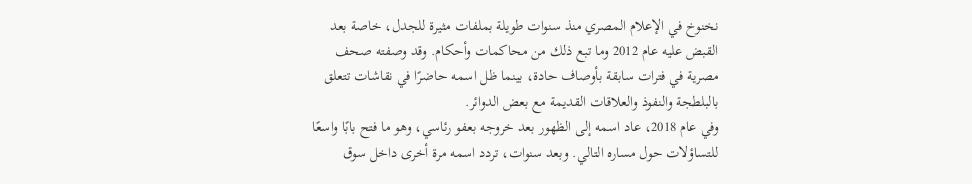نخنوخ في الإعلام المصري منذ سنوات طويلة بملفات مثيرة للجدل، خاصة بعد القبض عليه عام 2012 وما تبع ذلك من محاكمات وأحكام. وقد وصفته صحف مصرية في فترات سابقة بأوصاف حادة، بينما ظل اسمه حاضرًا في نقاشات تتعلق بالبلطجة والنفوذ والعلاقات القديمة مع بعض الدوائر.
وفي عام 2018، عاد اسمه إلى الظهور بعد خروجه بعفو رئاسي، وهو ما فتح بابًا واسعًا للتساؤلات حول مساره التالي. وبعد سنوات، تردد اسمه مرة أخرى داخل سوق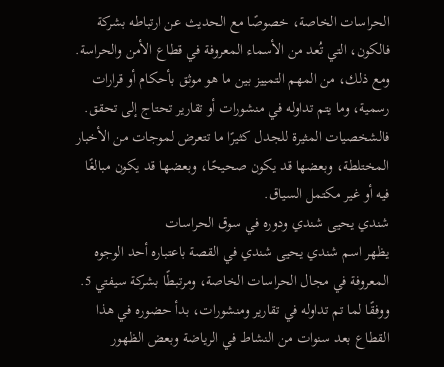الحراسات الخاصة، خصوصًا مع الحديث عن ارتباطه بشركة فالكون، التي تُعد من الأسماء المعروفة في قطاع الأمن والحراسة.
ومع ذلك، من المهم التمييز بين ما هو موثق بأحكام أو قرارات رسمية، وما يتم تداوله في منشورات أو تقارير تحتاج إلى تحقق. فالشخصيات المثيرة للجدل كثيرًا ما تتعرض لموجات من الأخبار المختلطة، وبعضها قد يكون صحيحًا، وبعضها قد يكون مبالغًا فيه أو غير مكتمل السياق.
شندي يحيى شندي ودوره في سوق الحراسات
يظهر اسم شندي يحيى شندي في القصة باعتباره أحد الوجوه المعروفة في مجال الحراسات الخاصة، ومرتبطًا بشركة سيفتي 5. ووفقًا لما تم تداوله في تقارير ومنشورات، بدأ حضوره في هذا القطاع بعد سنوات من النشاط في الرياضة وبعض الظهور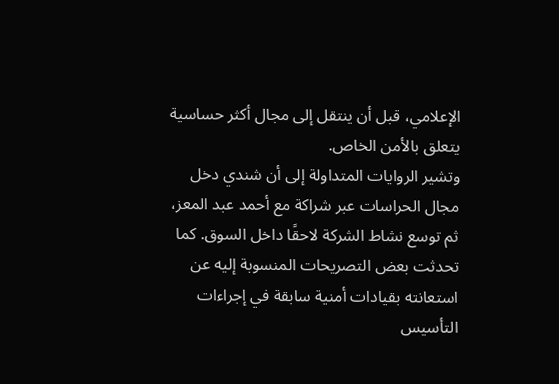الإعلامي، قبل أن ينتقل إلى مجال أكثر حساسية يتعلق بالأمن الخاص.
وتشير الروايات المتداولة إلى أن شندي دخل مجال الحراسات عبر شراكة مع أحمد عبد المعز، ثم توسع نشاط الشركة لاحقًا داخل السوق. كما تحدثت بعض التصريحات المنسوبة إليه عن استعانته بقيادات أمنية سابقة في إجراءات التأسيس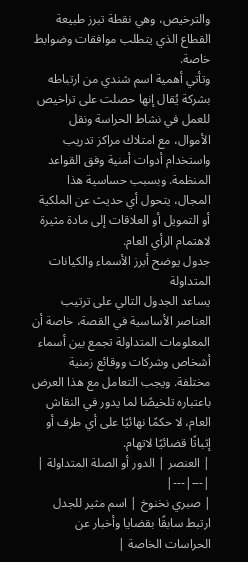والترخيص، وهي نقطة تبرز طبيعة القطاع الذي يتطلب موافقات وضوابط خاصة.
وتأتي أهمية اسم شندي من ارتباطه بشركة يُقال إنها حصلت على تراخيص للعمل في نشاط الحراسة ونقل الأموال، مع امتلاك مراكز تدريب واستخدام أدوات أمنية وفق القواعد المنظمة. وبسبب حساسية هذا المجال، يتحول أي حديث عن الملكية أو التمويل أو العلاقات إلى مادة مثيرة لاهتمام الرأي العام.
جدول يوضح أبرز الأسماء والكيانات المتداولة
يساعد الجدول التالي على ترتيب العناصر الأساسية في القصة، خاصة أن المعلومات المتداولة تجمع بين أسماء أشخاص وشركات ووقائع زمنية مختلفة. ويجب التعامل مع هذا العرض باعتباره تلخيصًا لما يدور في النقاش العام، لا حكمًا نهائيًا على أي طرف أو إثباتًا قضائيًا لاتهام.
| العنصر | الدور أو الصلة المتداولة |
|---|---|
| صبري نخنوخ | اسم مثير للجدل ارتبط سابقًا بقضايا وأخبار عن الحراسات الخاصة |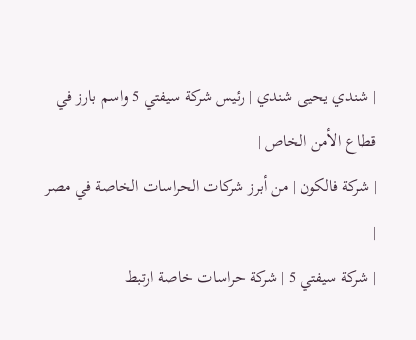| شندي يحيى شندي | رئيس شركة سيفتي 5 واسم بارز في قطاع الأمن الخاص |
| شركة فالكون | من أبرز شركات الحراسات الخاصة في مصر |
| شركة سيفتي 5 | شركة حراسات خاصة ارتبط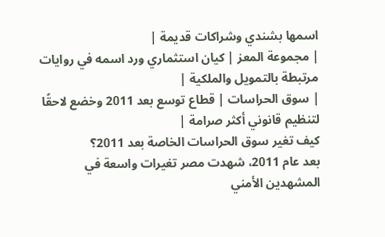اسمها بشندي وشراكات قديمة |
| مجموعة المعز | كيان استثماري ورد اسمه في روايات مرتبطة بالتمويل والملكية |
| سوق الحراسات | قطاع توسع بعد 2011 وخضع لاحقًا لتنظيم قانوني أكثر صرامة |
كيف تغير سوق الحراسات الخاصة بعد 2011؟
بعد عام 2011، شهدت مصر تغيرات واسعة في المشهدين الأمني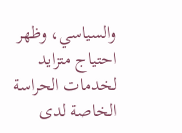والسياسي، وظهر احتياج متزايد لخدمات الحراسة الخاصة لدى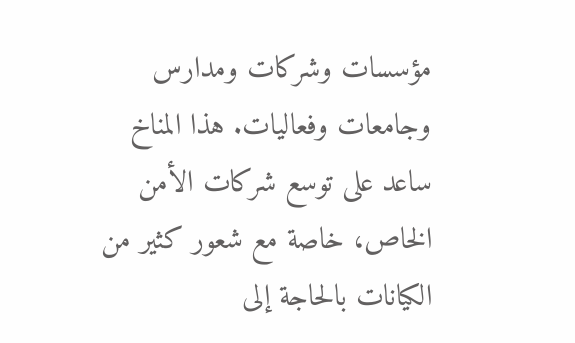مؤسسات وشركات ومدارس وجامعات وفعاليات. هذا المناخ ساعد على توسع شركات الأمن الخاص، خاصة مع شعور كثير من الكيانات بالحاجة إلى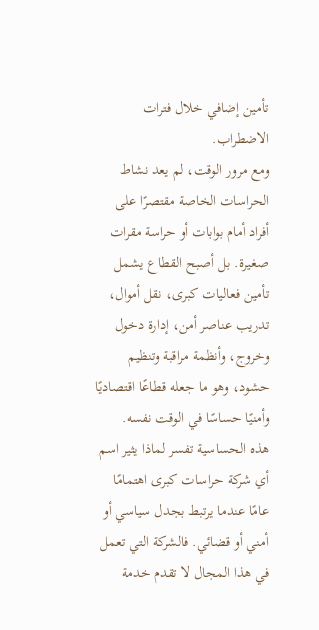تأمين إضافي خلال فترات الاضطراب.
ومع مرور الوقت، لم يعد نشاط الحراسات الخاصة مقتصرًا على أفراد أمام بوابات أو حراسة مقرات صغيرة. بل أصبح القطاع يشمل تأمين فعاليات كبرى، نقل أموال، تدريب عناصر أمن، إدارة دخول وخروج، وأنظمة مراقبة وتنظيم حشود، وهو ما جعله قطاعًا اقتصاديًا وأمنيًا حساسًا في الوقت نفسه.
هذه الحساسية تفسر لماذا يثير اسم أي شركة حراسات كبرى اهتمامًا عامًا عندما يرتبط بجدل سياسي أو أمني أو قضائي. فالشركة التي تعمل في هذا المجال لا تقدم خدمة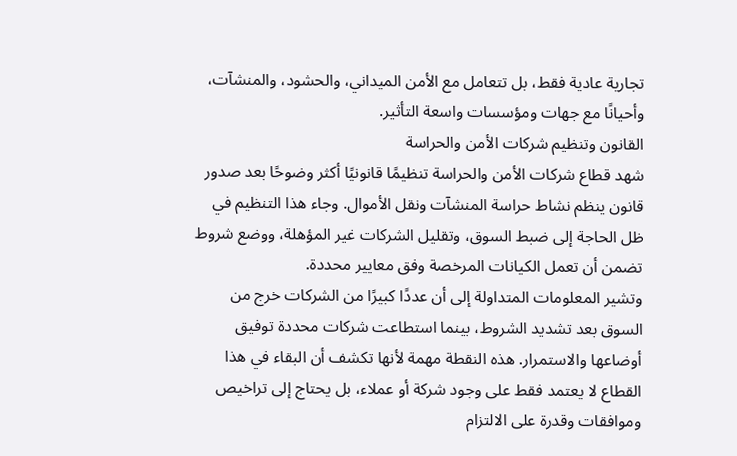تجارية عادية فقط، بل تتعامل مع الأمن الميداني، والحشود، والمنشآت، وأحيانًا مع جهات ومؤسسات واسعة التأثير.
القانون وتنظيم شركات الأمن والحراسة
شهد قطاع شركات الأمن والحراسة تنظيمًا قانونيًا أكثر وضوحًا بعد صدور قانون ينظم نشاط حراسة المنشآت ونقل الأموال. وجاء هذا التنظيم في ظل الحاجة إلى ضبط السوق، وتقليل الشركات غير المؤهلة، ووضع شروط تضمن أن تعمل الكيانات المرخصة وفق معايير محددة.
وتشير المعلومات المتداولة إلى أن عددًا كبيرًا من الشركات خرج من السوق بعد تشديد الشروط، بينما استطاعت شركات محددة توفيق أوضاعها والاستمرار. هذه النقطة مهمة لأنها تكشف أن البقاء في هذا القطاع لا يعتمد فقط على وجود شركة أو عملاء، بل يحتاج إلى تراخيص وموافقات وقدرة على الالتزام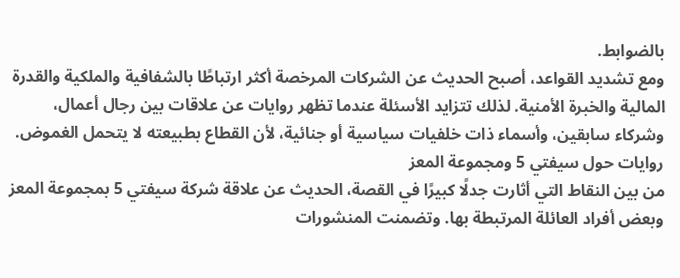بالضوابط.
ومع تشديد القواعد، أصبح الحديث عن الشركات المرخصة أكثر ارتباطًا بالشفافية والملكية والقدرة المالية والخبرة الأمنية. لذلك تتزايد الأسئلة عندما تظهر روايات عن علاقات بين رجال أعمال، وشركاء سابقين، وأسماء ذات خلفيات سياسية أو جنائية، لأن القطاع بطبيعته لا يتحمل الغموض.
روايات حول سيفتي 5 ومجموعة المعز
من بين النقاط التي أثارت جدلًا كبيرًا في القصة، الحديث عن علاقة شركة سيفتي 5 بمجموعة المعز وبعض أفراد العائلة المرتبطة بها. وتضمنت المنشورات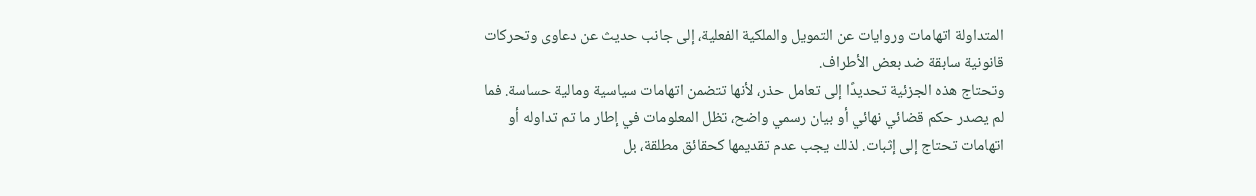المتداولة اتهامات وروايات عن التمويل والملكية الفعلية، إلى جانب حديث عن دعاوى وتحركات قانونية سابقة ضد بعض الأطراف.
وتحتاج هذه الجزئية تحديدًا إلى تعامل حذر، لأنها تتضمن اتهامات سياسية ومالية حساسة. فما لم يصدر حكم قضائي نهائي أو بيان رسمي واضح، تظل المعلومات في إطار ما تم تداوله أو اتهامات تحتاج إلى إثبات. لذلك يجب عدم تقديمها كحقائق مطلقة، بل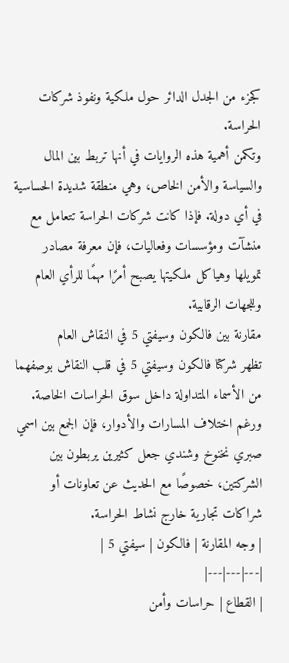كجزء من الجدل الدائر حول ملكية ونفوذ شركات الحراسة.
وتكمن أهمية هذه الروايات في أنها تربط بين المال والسياسة والأمن الخاص، وهي منطقة شديدة الحساسية في أي دولة. فإذا كانت شركات الحراسة تتعامل مع منشآت ومؤسسات وفعاليات، فإن معرفة مصادر تمويلها وهياكل ملكيتها يصبح أمرًا مهمًا للرأي العام وللجهات الرقابية.
مقارنة بين فالكون وسيفتي 5 في النقاش العام
تظهر شركتا فالكون وسيفتي 5 في قلب النقاش بوصفهما من الأسماء المتداولة داخل سوق الحراسات الخاصة. ورغم اختلاف المسارات والأدوار، فإن الجمع بين اسمي صبري نخنوخ وشندي جعل كثيرين يربطون بين الشركتين، خصوصًا مع الحديث عن تعاونات أو شراكات تجارية خارج نشاط الحراسة.
| وجه المقارنة | فالكون | سيفتي 5 |
|---|---|---|
| القطاع | حراسات وأمن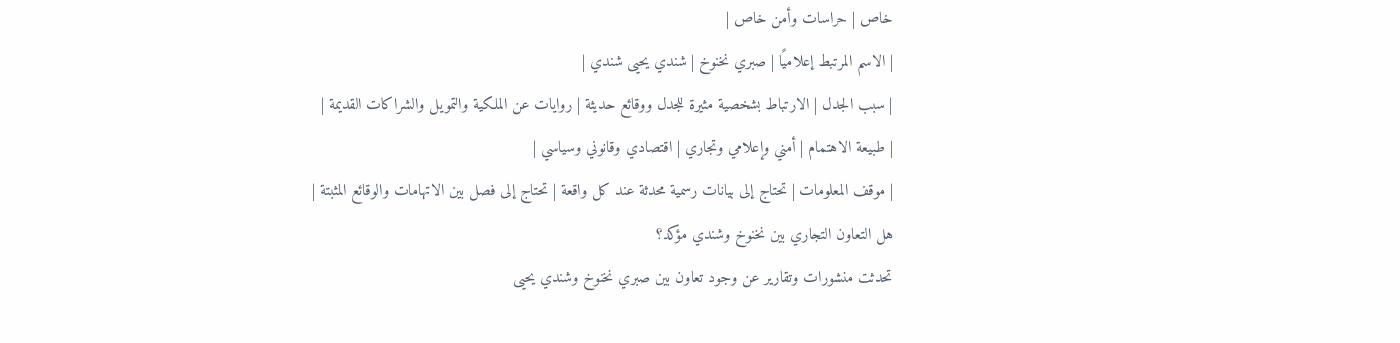خاص | حراسات وأمن خاص |
| الاسم المرتبط إعلاميًا | صبري نخنوخ | شندي يحيى شندي |
| سبب الجدل | الارتباط بشخصية مثيرة للجدل ووقائع حديثة | روايات عن الملكية والتمويل والشراكات القديمة |
| طبيعة الاهتمام | أمني وإعلامي وتجاري | اقتصادي وقانوني وسياسي |
| موقف المعلومات | تحتاج إلى بيانات رسمية محدثة عند كل واقعة | تحتاج إلى فصل بين الاتهامات والوقائع المثبتة |
هل التعاون التجاري بين نخنوخ وشندي مؤكد؟
تحدثت منشورات وتقارير عن وجود تعاون بين صبري نخنوخ وشندي يحيى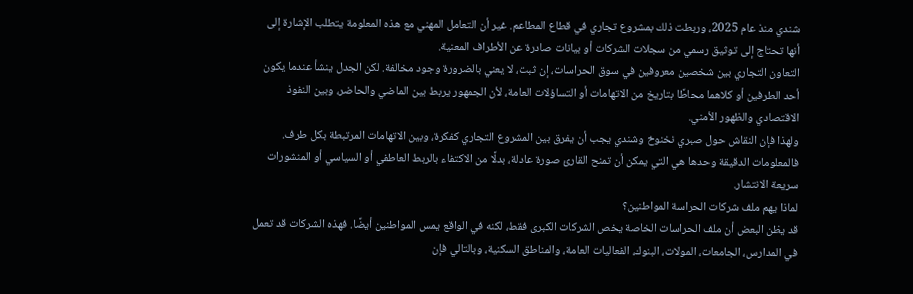شندي منذ عام 2025، وربطت ذلك بمشروع تجاري في قطاع المطاعم. غير أن التعامل المهني مع هذه المعلومة يتطلب الإشارة إلى أنها تحتاج إلى توثيق رسمي من سجلات الشركات أو بيانات صادرة عن الأطراف المعنية.
التعاون التجاري بين شخصين معروفين في سوق الحراسات، إن ثبت، لا يعني بالضرورة وجود مخالفة. لكن الجدل ينشأ عندما يكون أحد الطرفين أو كلاهما محاطًا بتاريخ من الاتهامات أو التساؤلات العامة، لأن الجمهور يربط بين الماضي والحاضر، وبين النفوذ الاقتصادي والظهور الأمني.
ولهذا فإن النقاش حول صبري نخنوخ وشندي يجب أن يفرق بين المشروع التجاري كفكرة، وبين الاتهامات المرتبطة بكل طرف. فالمعلومات الدقيقة وحدها هي التي يمكن أن تمنح القارئ صورة عادلة، بدلًا من الاكتفاء بالربط العاطفي أو السياسي أو المنشورات سريعة الانتشار.
لماذا يهم ملف شركات الحراسة المواطنين؟
قد يظن البعض أن ملف الحراسات الخاصة يخص الشركات الكبرى فقط، لكنه في الواقع يمس المواطنين أيضًا. فهذه الشركات قد تعمل في المدارس، الجامعات، المولات، البنوك، الفعاليات العامة، والمناطق السكنية، وبالتالي فإن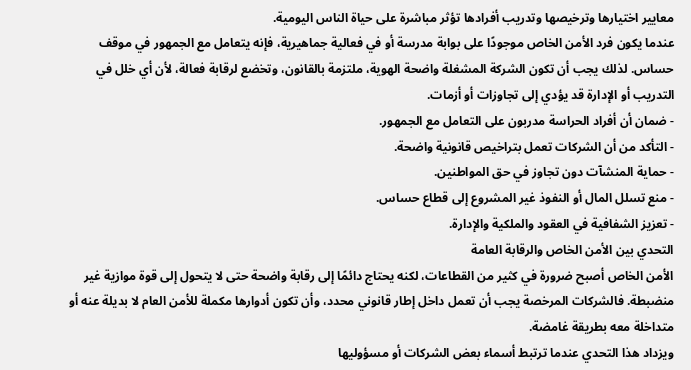معايير اختيارها وترخيصها وتدريب أفرادها تؤثر مباشرة على حياة الناس اليومية.
عندما يكون فرد الأمن الخاص موجودًا على بوابة مدرسة أو في فعالية جماهيرية، فإنه يتعامل مع الجمهور في موقف حساس. لذلك يجب أن تكون الشركة المشغلة واضحة الهوية، ملتزمة بالقانون، وتخضع لرقابة فعالة، لأن أي خلل في التدريب أو الإدارة قد يؤدي إلى تجاوزات أو أزمات.
- ضمان أن أفراد الحراسة مدربون على التعامل مع الجمهور.
- التأكد من أن الشركات تعمل بتراخيص قانونية واضحة.
- حماية المنشآت دون تجاوز في حق المواطنين.
- منع تسلل المال أو النفوذ غير المشروع إلى قطاع حساس.
- تعزيز الشفافية في العقود والملكية والإدارة.
التحدي بين الأمن الخاص والرقابة العامة
الأمن الخاص أصبح ضرورة في كثير من القطاعات، لكنه يحتاج دائمًا إلى رقابة واضحة حتى لا يتحول إلى قوة موازية غير منضبطة. فالشركات المرخصة يجب أن تعمل داخل إطار قانوني محدد، وأن تكون أدوارها مكملة للأمن العام لا بديلة عنه أو متداخلة معه بطريقة غامضة.
ويزداد هذا التحدي عندما ترتبط أسماء بعض الشركات أو مسؤوليها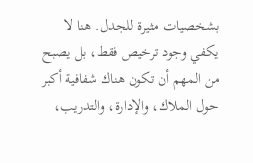بشخصيات مثيرة للجدل. هنا لا يكفي وجود ترخيص فقط، بل يصبح من المهم أن تكون هناك شفافية أكبر حول الملاك، والإدارة، والتدريب،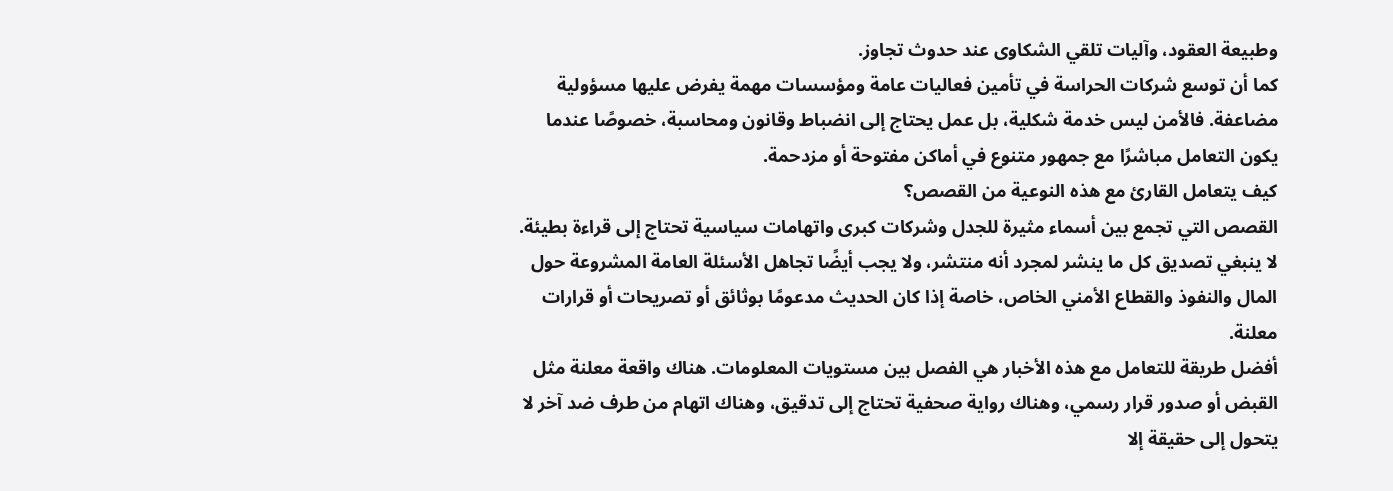وطبيعة العقود، وآليات تلقي الشكاوى عند حدوث تجاوز.
كما أن توسع شركات الحراسة في تأمين فعاليات عامة ومؤسسات مهمة يفرض عليها مسؤولية مضاعفة. فالأمن ليس خدمة شكلية، بل عمل يحتاج إلى انضباط وقانون ومحاسبة، خصوصًا عندما يكون التعامل مباشرًا مع جمهور متنوع في أماكن مفتوحة أو مزدحمة.
كيف يتعامل القارئ مع هذه النوعية من القصص؟
القصص التي تجمع بين أسماء مثيرة للجدل وشركات كبرى واتهامات سياسية تحتاج إلى قراءة بطيئة. لا ينبغي تصديق كل ما ينشر لمجرد أنه منتشر، ولا يجب أيضًا تجاهل الأسئلة العامة المشروعة حول المال والنفوذ والقطاع الأمني الخاص، خاصة إذا كان الحديث مدعومًا بوثائق أو تصريحات أو قرارات معلنة.
أفضل طريقة للتعامل مع هذه الأخبار هي الفصل بين مستويات المعلومات. هناك واقعة معلنة مثل القبض أو صدور قرار رسمي، وهناك رواية صحفية تحتاج إلى تدقيق، وهناك اتهام من طرف ضد آخر لا يتحول إلى حقيقة إلا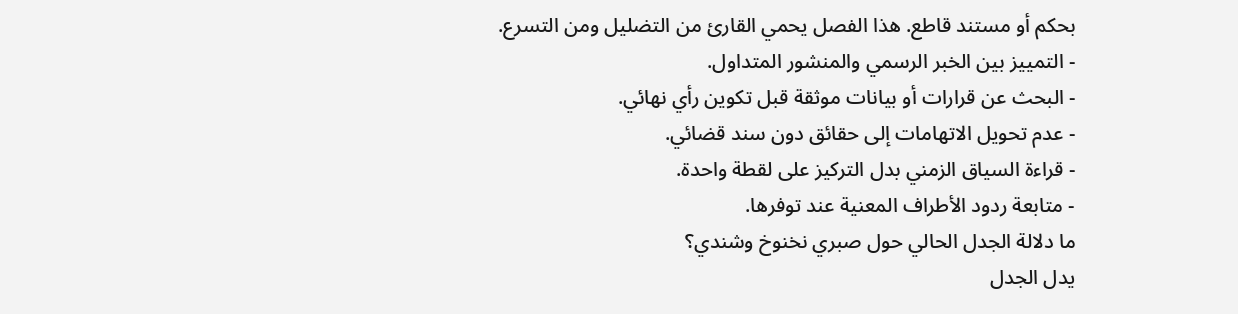بحكم أو مستند قاطع. هذا الفصل يحمي القارئ من التضليل ومن التسرع.
- التمييز بين الخبر الرسمي والمنشور المتداول.
- البحث عن قرارات أو بيانات موثقة قبل تكوين رأي نهائي.
- عدم تحويل الاتهامات إلى حقائق دون سند قضائي.
- قراءة السياق الزمني بدل التركيز على لقطة واحدة.
- متابعة ردود الأطراف المعنية عند توفرها.
ما دلالة الجدل الحالي حول صبري نخنوخ وشندي؟
يدل الجدل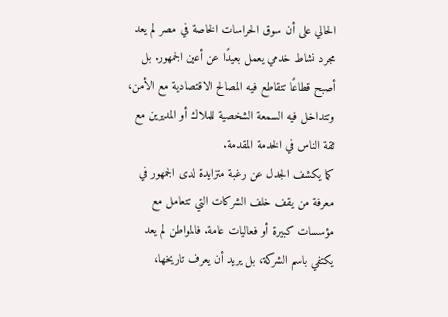الحالي على أن سوق الحراسات الخاصة في مصر لم يعد مجرد نشاط خدمي يعمل بعيدًا عن أعين الجمهور. بل أصبح قطاعًا تتقاطع فيه المصالح الاقتصادية مع الأمن، وتتداخل فيه السمعة الشخصية للملاك أو المديرين مع ثقة الناس في الخدمة المقدمة.
كما يكشف الجدل عن رغبة متزايدة لدى الجمهور في معرفة من يقف خلف الشركات التي تتعامل مع مؤسسات كبيرة أو فعاليات عامة. فالمواطن لم يعد يكتفي باسم الشركة، بل يريد أن يعرف تاريخها،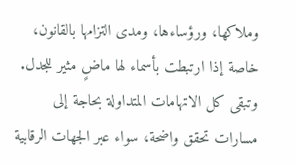وملاكها، ورؤساءها، ومدى التزامها بالقانون، خاصة إذا ارتبطت بأسماء لها ماضٍ مثير للجدل.
وتبقى كل الاتهامات المتداولة بحاجة إلى مسارات تحقق واضحة، سواء عبر الجهات الرقابية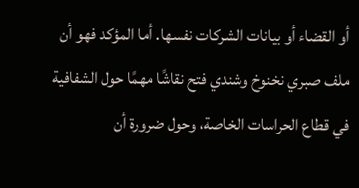أو القضاء أو بيانات الشركات نفسها. أما المؤكد فهو أن ملف صبري نخنوخ وشندي فتح نقاشًا مهمًا حول الشفافية في قطاع الحراسات الخاصة، وحول ضرورة أن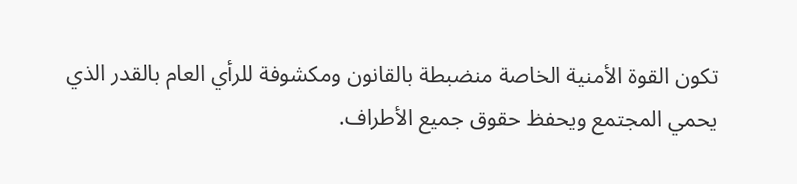تكون القوة الأمنية الخاصة منضبطة بالقانون ومكشوفة للرأي العام بالقدر الذي يحمي المجتمع ويحفظ حقوق جميع الأطراف.